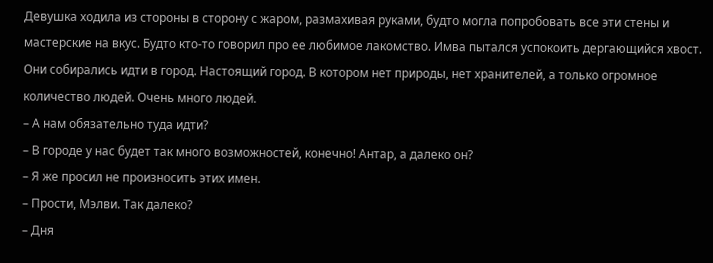Девушка ходила из стороны в сторону с жаром, размахивая руками, будто могла попробовать все эти стены и мастерские на вкус. Будто кто-то говорил про ее любимое лакомство. Имва пытался успокоить дергающийся хвост. Они собирались идти в город. Настоящий город. В котором нет природы, нет хранителей, а только огромное количество людей. Очень много людей.
– А нам обязательно туда идти?
– В городе у нас будет так много возможностей, конечно! Антар, а далеко он?
– Я же просил не произносить этих имен.
– Прости, Мэлви. Так далеко?
– Дня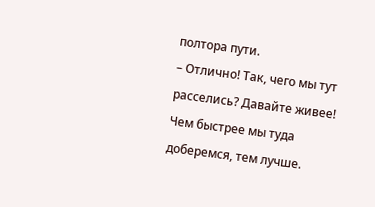полтора пути.
– Отлично! Так, чего мы тут расселись? Давайте живее! Чем быстрее мы туда доберемся, тем лучше.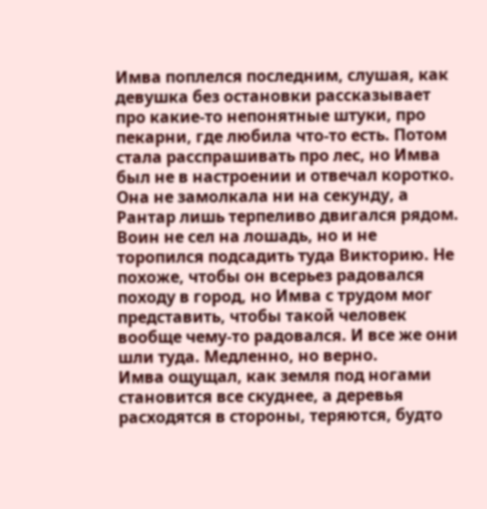Имва поплелся последним, слушая, как девушка без остановки рассказывает про какие-то непонятные штуки, про пекарни, где любила что-то есть. Потом стала расспрашивать про лес, но Имва был не в настроении и отвечал коротко. Она не замолкала ни на секунду, а Рантар лишь терпеливо двигался рядом. Воин не сел на лошадь, но и не торопился подсадить туда Викторию. Не похоже, чтобы он всерьез радовался походу в город, но Имва с трудом мог представить, чтобы такой человек вообще чему-то радовался. И все же они шли туда. Медленно, но верно.
Имва ощущал, как земля под ногами становится все скуднее, а деревья расходятся в стороны, теряются, будто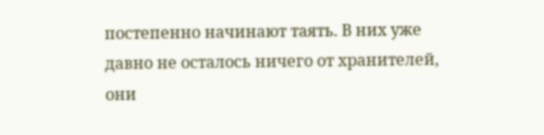постепенно начинают таять. В них уже давно не осталось ничего от хранителей, они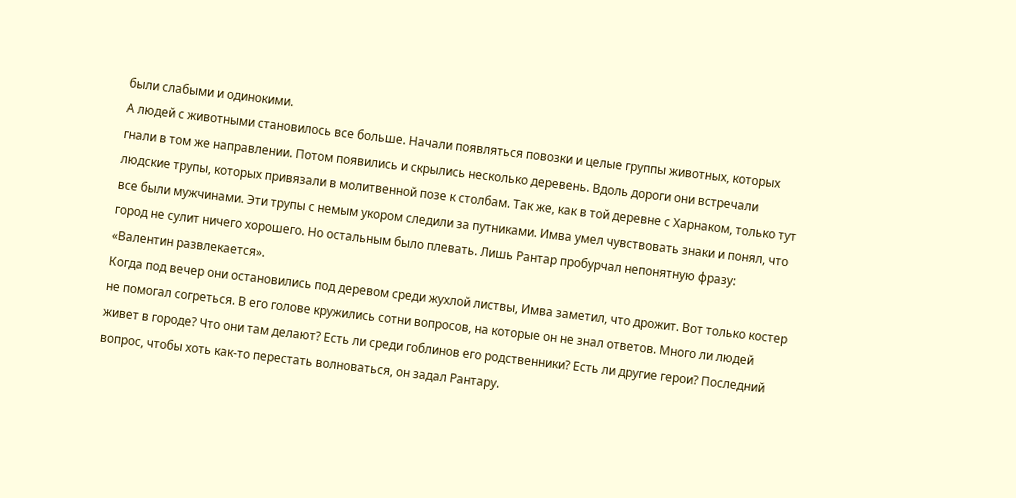были слабыми и одинокими.
А людей с животными становилось все больше. Начали появляться повозки и целые группы животных, которых гнали в том же направлении. Потом появились и скрылись несколько деревень. Вдоль дороги они встречали людские трупы, которых привязали в молитвенной позе к столбам. Так же, как в той деревне с Харнаком, только тут все были мужчинами. Эти трупы с немым укором следили за путниками. Имва умел чувствовать знаки и понял, что город не сулит ничего хорошего. Но остальным было плевать. Лишь Рантар пробурчал непонятную фразу: «Валентин развлекается».
Когда под вечер они остановились под деревом среди жухлой листвы, Имва заметил, что дрожит. Вот только костер не помогал согреться. В его голове кружились сотни вопросов, на которые он не знал ответов. Много ли людей живет в городе? Что они там делают? Есть ли среди гоблинов его родственники? Есть ли другие герои? Последний вопрос, чтобы хоть как-то перестать волноваться, он задал Рантару.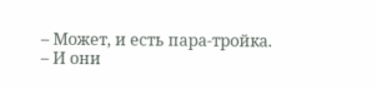– Может, и есть пара-тройка.
– И они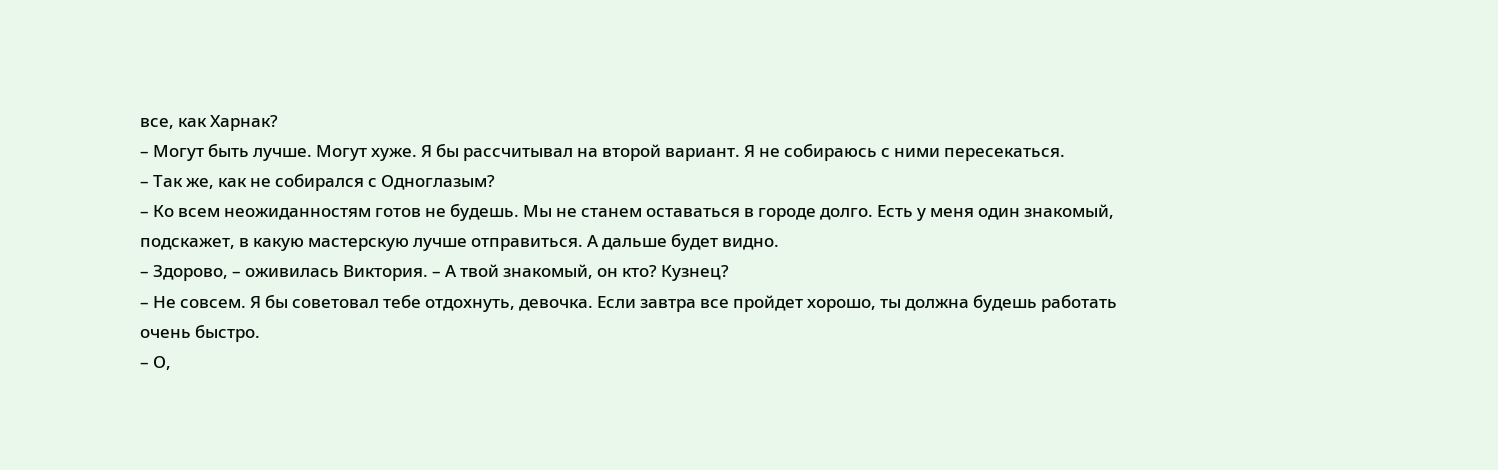все, как Харнак?
– Могут быть лучше. Могут хуже. Я бы рассчитывал на второй вариант. Я не собираюсь с ними пересекаться.
– Так же, как не собирался с Одноглазым?
– Ко всем неожиданностям готов не будешь. Мы не станем оставаться в городе долго. Есть у меня один знакомый, подскажет, в какую мастерскую лучше отправиться. А дальше будет видно.
– Здорово, – оживилась Виктория. – А твой знакомый, он кто? Кузнец?
– Не совсем. Я бы советовал тебе отдохнуть, девочка. Если завтра все пройдет хорошо, ты должна будешь работать очень быстро.
– О,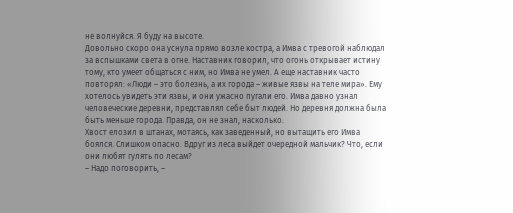не волнуйся. Я буду на высоте.
Довольно скоро она уснула прямо возле костра, а Имва с тревогой наблюдал за вспышками света в огне. Наставник говорил, что огонь открывает истину тому, кто умеет общаться с ним, но Имва не умел. А еще наставник часто повторял: «Люди – это болезнь, а их города – живые язвы на теле мира». Ему хотелось увидеть эти язвы, и они ужасно пугали его. Имва давно узнал человеческие деревни, представлял себе быт людей. Но деревня должна была быть меньше города. Правда, он не знал, насколько.
Хвост елозил в штанах, мотаясь, как заведенный, но вытащить его Имва боялся. Слишком опасно. Вдруг из леса выйдет очередной мальчик? Что, если они любят гулять по лесам?
– Надо поговорить, –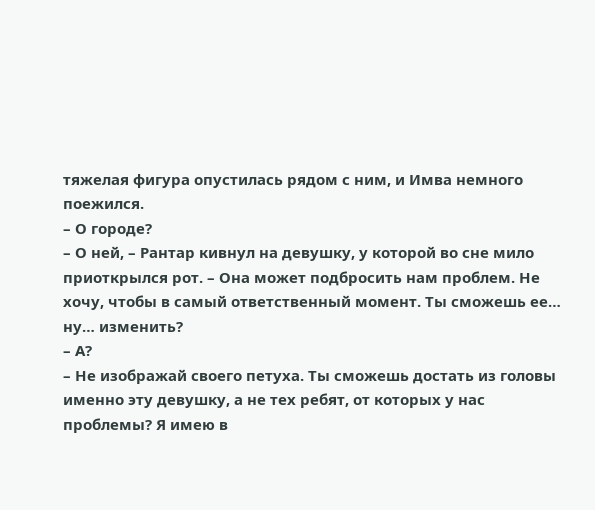тяжелая фигура опустилась рядом с ним, и Имва немного поежился.
– О городе?
– О ней, – Рантар кивнул на девушку, у которой во сне мило приоткрылся рот. – Она может подбросить нам проблем. Не хочу, чтобы в самый ответственный момент. Ты сможешь ее… ну… изменить?
– А?
– Не изображай своего петуха. Ты сможешь достать из головы именно эту девушку, а не тех ребят, от которых у нас проблемы? Я имею в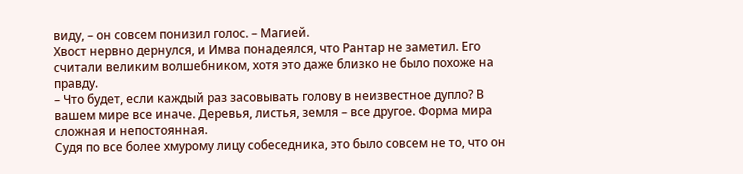виду, – он совсем понизил голос. – Магией.
Хвост нервно дернулся, и Имва понадеялся, что Рантар не заметил. Его считали великим волшебником, хотя это даже близко не было похоже на правду.
– Что будет, если каждый раз засовывать голову в неизвестное дупло? В вашем мире все иначе. Деревья, листья, земля – все другое. Форма мира сложная и непостоянная.
Судя по все более хмурому лицу собеседника, это было совсем не то, что он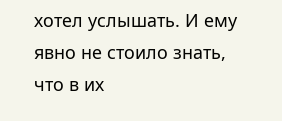хотел услышать. И ему явно не стоило знать, что в их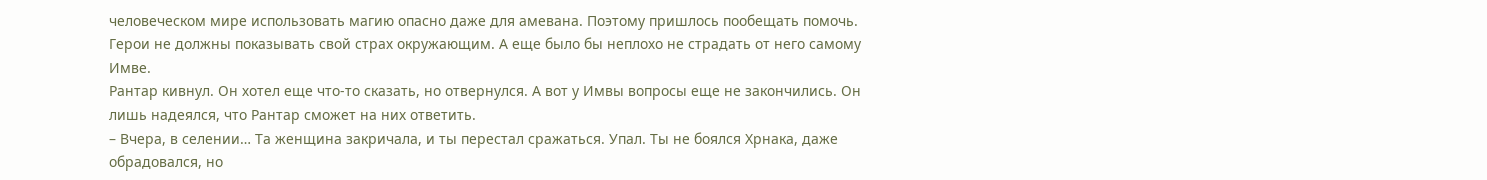человеческом мире использовать магию опасно даже для амевана. Поэтому пришлось пообещать помочь. Герои не должны показывать свой страх окружающим. А еще было бы неплохо не страдать от него самому Имве.
Рантар кивнул. Он хотел еще что-то сказать, но отвернулся. А вот у Имвы вопросы еще не закончились. Он лишь надеялся, что Рантар сможет на них ответить.
– Вчера, в селении… Та женщина закричала, и ты перестал сражаться. Упал. Ты не боялся Хрнака, даже обрадовался, но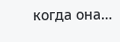когда она…